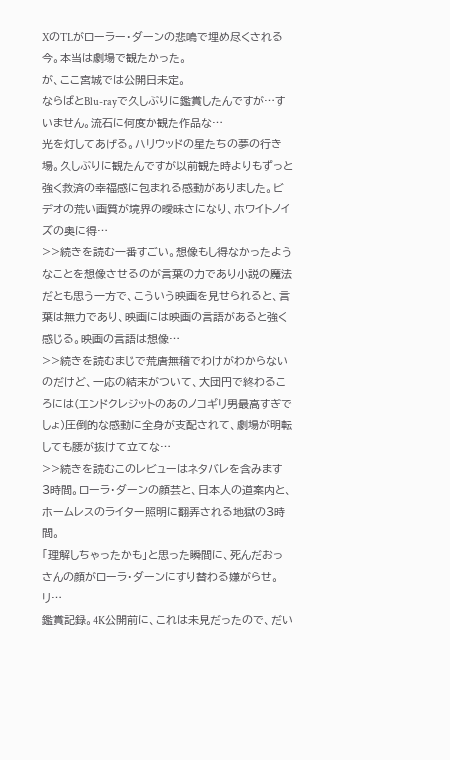XのTLがローラー・ダーンの悲鳴で埋め尽くされる今。本当は劇場で観たかった。
が、ここ宮城では公開日未定。
ならばとBlu-rayで久しぶりに鑑賞したんですが…すいません。流石に何度か観た作品な…
光を灯してあげる。ハリウッドの星たちの夢の行き場。久しぶりに観たんですが以前観た時よりもずっと強く救済の幸福感に包まれる感動がありました。ビデオの荒い画質が境界の曖昧さになり、ホワイトノイズの奥に得…
>>続きを読む一番すごい。想像もし得なかったようなことを想像させるのが言葉の力であり小説の魔法だとも思う一方で、こういう映画を見せられると、言葉は無力であり、映画には映画の言語があると強く感じる。映画の言語は想像…
>>続きを読むまじで荒唐無稽でわけがわからないのだけど、一応の結末がついて、大団円で終わるころには(エンドクレジットのあのノコギリ男最高すぎでしょ)圧倒的な感動に全身が支配されて、劇場が明転しても腰が抜けて立てな…
>>続きを読むこのレビューはネタバレを含みます
3時間。ローラ・ダーンの顔芸と、日本人の道案内と、ホームレスのライター照明に翻弄される地獄の3時間。
「理解しちゃったかも」と思った瞬間に、死んだおっさんの顔がローラ・ダーンにすり替わる嫌がらせ。リ…
鑑賞記録。4K公開前に、これは未見だったので、だい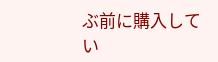ぶ前に購入してい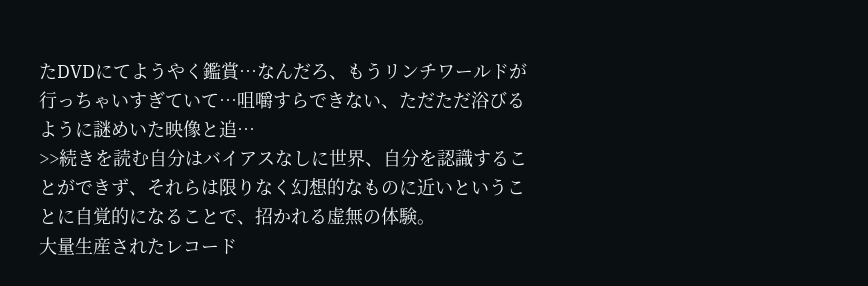たDVDにてようやく鑑賞…なんだろ、もうリンチワールドが行っちゃいすぎていて…咀嚼すらできない、ただただ浴びるように謎めいた映像と追…
>>続きを読む自分はバイアスなしに世界、自分を認識することができず、それらは限りなく幻想的なものに近いということに自覚的になることで、招かれる虚無の体験。
大量生産されたレコード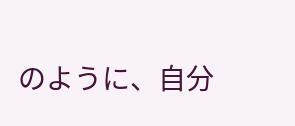のように、自分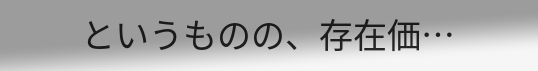というものの、存在価…